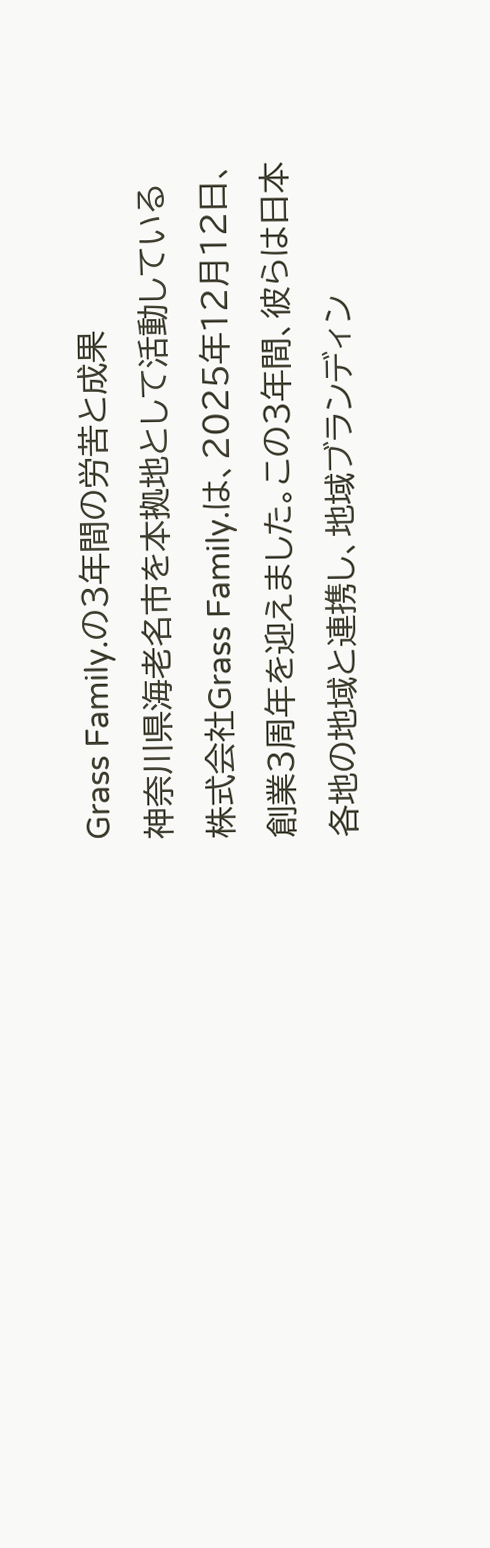Grass Family.の3年間の労苦と成果
神奈川県海老名市を本拠地として活動している株式会社Grass Family.は、2025年12月12日、創業3周年を迎えました。この3年間、彼らは日本各地の地域と連携し、地域ブランディン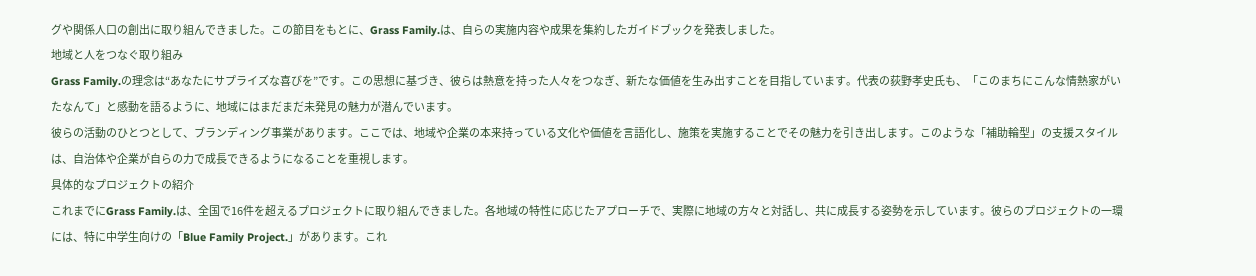グや関係人口の創出に取り組んできました。この節目をもとに、Grass Family.は、自らの実施内容や成果を集約したガイドブックを発表しました。
地域と人をつなぐ取り組み
Grass Family.の理念は“あなたにサプライズな喜びを”です。この思想に基づき、彼らは熱意を持った人々をつなぎ、新たな価値を生み出すことを目指しています。代表の荻野孝史氏も、「このまちにこんな情熱家がいたなんて」と感動を語るように、地域にはまだまだ未発見の魅力が潜んでいます。
彼らの活動のひとつとして、ブランディング事業があります。ここでは、地域や企業の本来持っている文化や価値を言語化し、施策を実施することでその魅力を引き出します。このような「補助輪型」の支援スタイルは、自治体や企業が自らの力で成長できるようになることを重視します。
具体的なプロジェクトの紹介
これまでにGrass Family.は、全国で16件を超えるプロジェクトに取り組んできました。各地域の特性に応じたアプローチで、実際に地域の方々と対話し、共に成長する姿勢を示しています。彼らのプロジェクトの一環には、特に中学生向けの「Blue Family Project.」があります。これ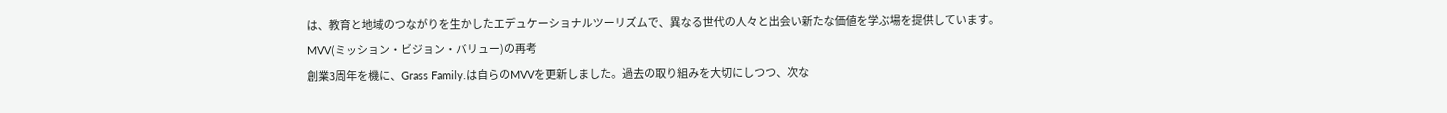は、教育と地域のつながりを生かしたエデュケーショナルツーリズムで、異なる世代の人々と出会い新たな価値を学ぶ場を提供しています。
MVV(ミッション・ビジョン・バリュー)の再考
創業3周年を機に、Grass Family.は自らのMVVを更新しました。過去の取り組みを大切にしつつ、次な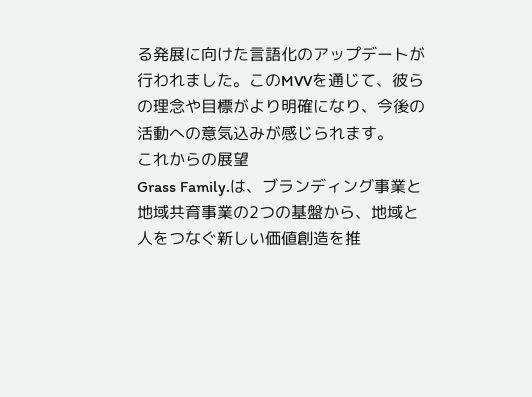る発展に向けた言語化のアップデートが行われました。このMVVを通じて、彼らの理念や目標がより明確になり、今後の活動への意気込みが感じられます。
これからの展望
Grass Family.は、ブランディング事業と地域共育事業の2つの基盤から、地域と人をつなぐ新しい価値創造を推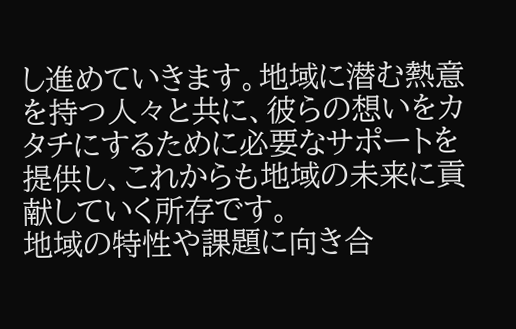し進めていきます。地域に潜む熱意を持つ人々と共に、彼らの想いをカタチにするために必要なサポートを提供し、これからも地域の未来に貢献していく所存です。
地域の特性や課題に向き合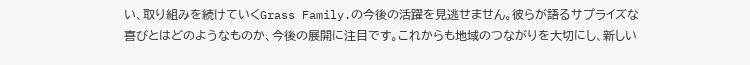い、取り組みを続けていくGrass Family.の今後の活躍を見逃せません。彼らが語るサプライズな喜びとはどのようなものか、今後の展開に注目です。これからも地域のつながりを大切にし、新しい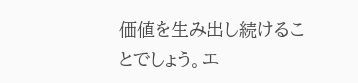価値を生み出し続けることでしょう。エ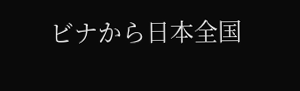ビナから日本全国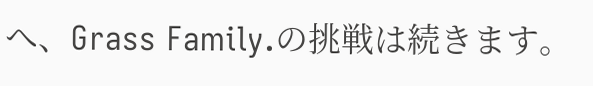へ、Grass Family.の挑戦は続きます。